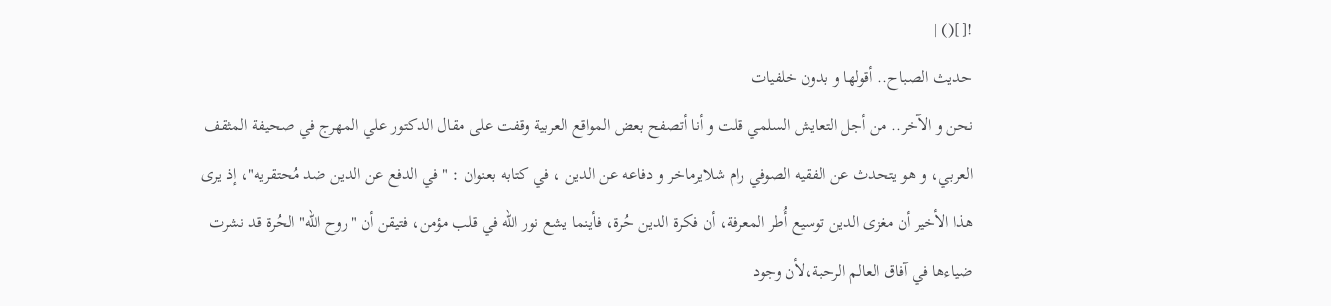![]() |
حديث الصباح.. أقولها و بدون خلفيات
نحن و الآخر.. من أجل التعايش السلمي قلت و أنا أتصفح بعض المواقع العربية وقفت على مقال الدكتور علي المهرج في صحيفة المثقف العربي، و هو يتحدث عن الفقيه الصوفي رام شلايرماخر و دفاعه عن الدين ، في كتابه بعنوان : "في الدفع عن الدين ضد مُحتقريه"، إذ يرى هذا الأخير أن مغزى الدين توسيع أُطر المعرفة، أن فكرة الدين حُرة، فأينما يشع نور الله في قلب مؤمن، فتيقن أن "روح الله" الحُرة قد نشرت ضياءها في آفاق العالم الرحبة،لأن وجود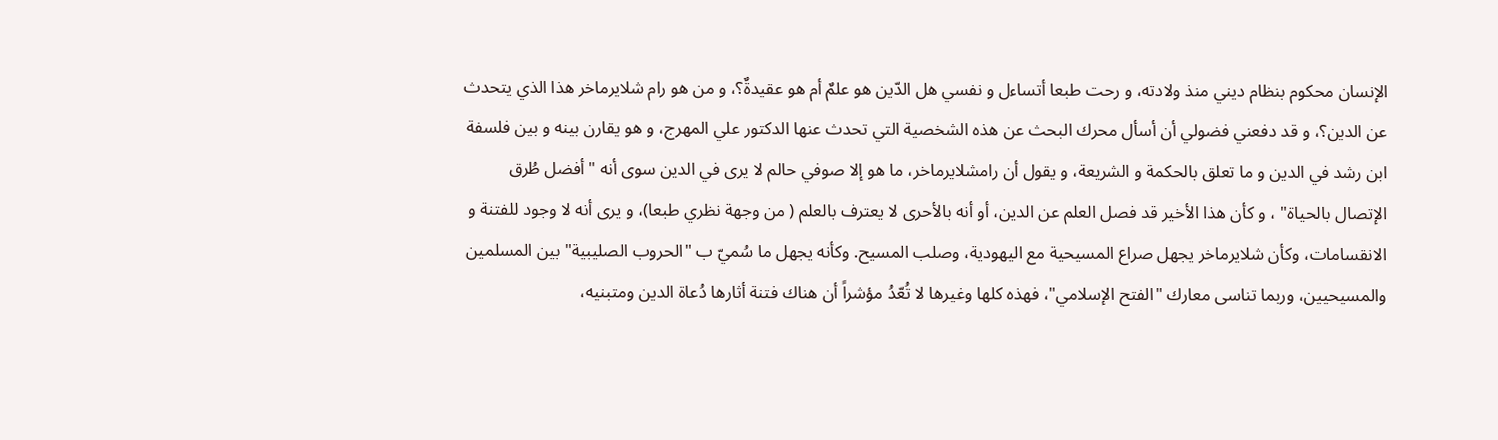الإنسان محكوم بنظام ديني منذ ولادته، و رحت طبعا أتساءل و نفسي هل الدّين هو علمٌ أم هو عقيدةٌ؟، و من هو رام شلايرماخر هذا الذي يتحدث عن الدين؟، و قد دفعني فضولي أن أسأل محرك البحث عن هذه الشخصية التي تحدث عنها الدكتور علي المهرج، و هو يقارن بينه و بين فلسفة ابن رشد في الدين و ما تعلق بالحكمة و الشريعة، و يقول أن رامشلايرماخر، ما هو إلا صوفي حالم لا يرى في الدين سوى أنه "أفضل طُرق الإتصال بالحياة" ، و كأن هذا الأخير قد فصل العلم عن الدين، أو أنه بالأحرى لا يعترف بالعلم ( من وجهة نظري طبعا)، و يرى أنه لا وجود للفتنة و الانقسامات، وكأن شلايرماخر يجهل صراع المسيحية مع اليهودية، وصلب المسيح. وكأنه يجهل ما سُميّ ب "الحروب الصليبية" بين المسلمين والمسيحيين، وربما تناسى معارك "الفتح الإسلامي"، فهذه كلها وغيرها لا تُعّدُ مؤشراً أن هناك فتنة أثارها دُعاة الدين ومتبنيه،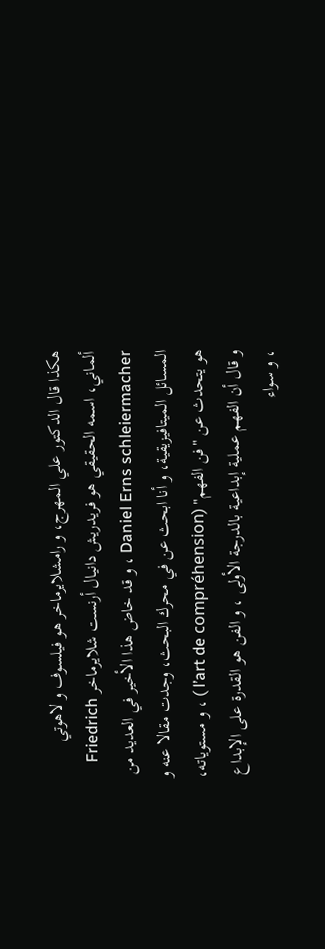هكذا قال الدكتور علي المهرج، و رامشلايرماخر هو فيلسوف و لاهوتي ألماني، اسمه الحقيقي هو فريدريش دانيال أرنست شلايرماخر Friedrich Daniel Erns schleiermacher ، و قد خاض هذا الأخير في العديد من المسائل الميتافيزيقية، و أنا ابحث عن في محرك البحث، وجدت مقالا عنه و هو يتحدث عن "فن الفهم" (l’art de compréhension ) ، و مستوياته، و قال أن الفهم عملية إبداعية بالدرجة الأولى ، و الفن هو القدرة على الإبداع ، و سواء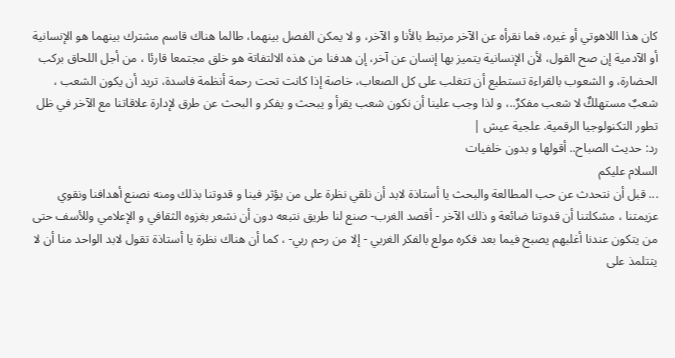كان هذا اللاهوتي أو غيره، فما نقرأه عن الآخر مرتبط بالأنا و الآخر، و لا يمكن الفصل بينهما، طالما هناك قاسم مشترك بينهما هو الإنسانية أو الآدمية إن صح القول، لأن الإنسانية يتميز بها إنسان عن آخر، إن هدفنا من هذه الالتفاتة هو خلق مجتمعا قارئا ، من أجل اللحاق بركب الحضارة، و الشعوب بالقراءة تستطيع أن تتغلب على كل الصعاب، خاصة إذا كانت تحت رحمة أنظمة فاسدة، تريد أن يكون الشعب ، شعبٌ مستهلكٌ لا شعب مفكرٌ..، و لذا وجب علينا أن نكون شعب يقرأ و يبحث و يفكر و البحث عن طرق لإدارة علاقاتنا مع الآخر في ظل تطور التكنولوجيا الرقمية. علجية عيش |
رد: حديث الصباح.. أقولها و بدون خلفيات
السلام عليكم
... قبل أن نتحدث عن حب المطالعة والبحث يا أستاذة لابد أن نلقي نظرة على من يؤثر فينا و قدوتنا بذلك ومنه نصنع أهدافنا ونقوي عزيمتنا ، مشكلتنا أن قدوتنا ضائعة و ذلك الآخر - أقصد الغرب- صنع لنا طريق نتبعه دون أن نشعر بغزوه الثقافي و الإعلامي وللأسف حتى من يتكون عندنا أغلبهم يصبح فيما بعد فكره مولع بالفكر الغربي - إلا من رحم ربي- ، كما أن هناك نظرة يا أستاذة تقول لابد الواحد منا أن لا يتتلمذ على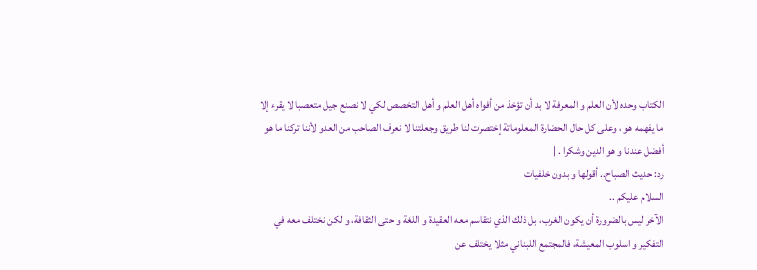الكتاب وحده لأن العلم و المعرفة لا بد أن تؤخذ من أفواه أهل العلم و أهل التخصص لكي لا نصنع جيل متعصبا لا يقرء إلا ما يفهمه هو ، وعلى كل حال الحضارة المعلوماتة إختصرت لنا طريق وجعلتنا لا نعرف الصاحب من العدو لأننا تركنا ما هو أفضل عندنا و هو الدين وشكرا . |
رد: حديث الصباح.. أقولها و بدون خلفيات
السلام عليكم ..
الآخر ليس بالضرورة أن يكون الغرب، بل ذلك الذي نتقاسم معه العقيدة و اللغة و حتى الثقافة، و لكن نختلف معه في التفكير و اسلوب المعيشة، فالمجتمع اللبناني مثلا يختلف عن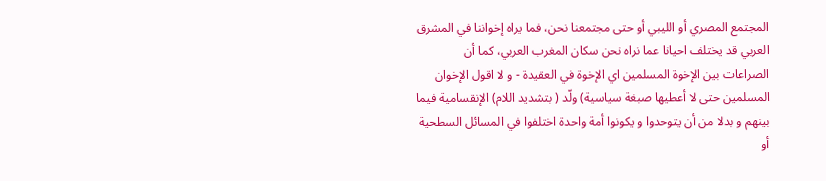المجتمع المصري أو الليبي أو حتى مجتمعنا نحن، فما يراه إخواننا في المشرق العربي قد يختلف احيانا عما نراه نحن سكان المغرب العربي، كما أن الصراعات بين الإخوة المسلمين اي الإخوة في العقيدة - و لا اقول الإخوان المسلمين حتى لا أعطيها صبغة سياسية) ولّد ( بتشديد اللام) الإنقسامية فيما بينهم و بدلا من أن يتوحدوا و يكونوا أمة واحدة اختلفوا في المسائل السطحية أو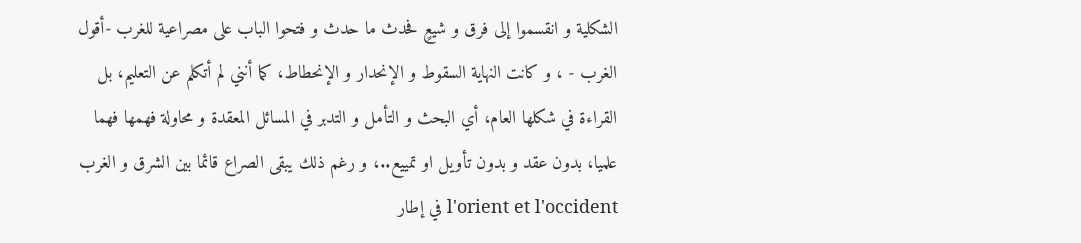الشكلية و انقسموا إلى فرق و شيعٍ فحدث ما حدث و فتحوا الباب على مصراعية للغرب -أقول الغرب - ، و كانت النهاية السقوط و الإنحدار و الإنحطاط، كما أنني لم أتكلم عن التعليم، بل القراءة في شكلها العام، أي البحث و التأمل و التدبر في المسائل المعقدة و محاولة فهمها فهما علميا، بدون عقد و بدون تأويل او تمييع..، و رغم ذلك يبقى الصراع قائما بين الشرق و الغرب l'orient et l'occident في إطار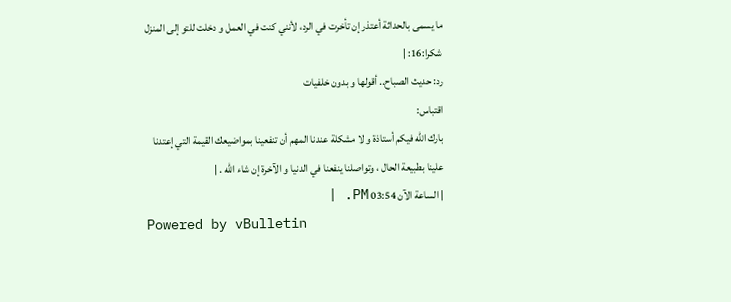ما يسمى بالحداثة أعتذر إن تأخرت في الرد، لأنني كنت في العمل و دخلت للتو إلى المنزل شكرا:16: |
رد: حديث الصباح.. أقولها و بدون خلفيات
اقتباس:
بارك الله فيكم أستاذة و لا مشكلة عندنا المهم أن تنفعينا بمواضيعك القيمة التي إعتدنا علينا بطبيعة الحال ، وتواصلنا ينفعنا في الدنيا و الآخرة إن شاء الله . |
| الساعة الآن 03:54 PM. |
Powered by vBulletin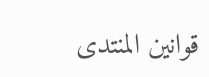قوانين المنتدى